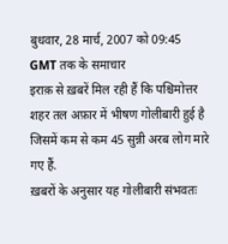बुधवार, 28 मार्च, 2007 को 09:45 GMT तक के समाचार
इराक़ से ख़बरें मिल रही हैं कि पश्चिमोत्तर शहर तल अफ़ार में भीषण गोलीबारी हुई है जिसमें कम से कम 45 सुन्नी अरब लोग मारे गए हैं.
ख़बरों के अनुसार यह गोलीबारी संभवतः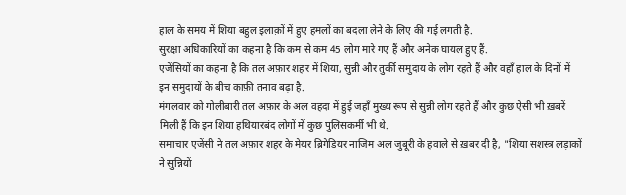हाल के समय में शिया बहुल इलाक़ों में हुए हमलों का बदला लेने के लिए की गई लगती है.
सुरक्षा अधिकारियों का कहना है कि कम से कम 45 लोग मारे गए हैं और अनेक घायल हुए हैं.
एजेंसियों का कहना है कि तल अफ़ार शहर में शिया, सुन्नी और तुर्की समुदाय के लोग रहते हैं और वहाँ हाल के दिनों में इन समुदायों के बीच काफ़ी तनाव बढ़ा है.
मंगलवार को गोलीबारी तल अफ़ार के अल वहदा में हुई जहाँ मुख्य रूप से सुन्नी लोग रहते हैं और कुछ ऐसी भी ख़बरें मिली हैं कि इन शिया हथियारबंद लोगों में कुछ पुलिसकर्मी भी थे.
समाचार एजेंसी ने तल अफ़ार शहर के मेयर ब्रिगेडियर नाजिम अल जुबूरी के हवाले से ख़बर दी है, "शिया सशस्त्र लड़ाकों ने सुन्नियों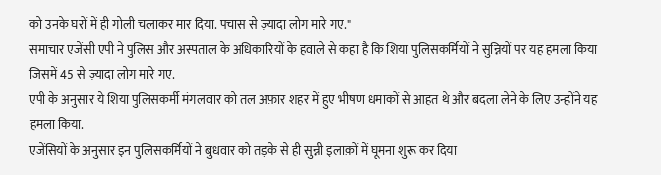को उनके घरों में ही गोली चलाकर मार दिया. पचास से ज़्यादा लोग मारे गए."
समाचार एजेंसी एपी ने पुलिस और अस्पताल के अधिकारियों के हवाले से कहा है कि शिया पुलिसकर्मियों ने सुन्नियों पर यह हमला किया जिसमें 45 से ज़्यादा लोग मारे गए.
एपी के अनुसार ये शिया पुलिसकर्मी मंगलवार को तल अफ़ार शहर में हुए भीषण धमाकों से आहत थे और बदला लेने के लिए उन्होंने यह हमला किया.
एजेंसियों के अनुसार इन पुलिसकर्मियों ने बुधवार को तड़के से ही सुन्नी इलाक़ों में घूमना शुरू कर दिया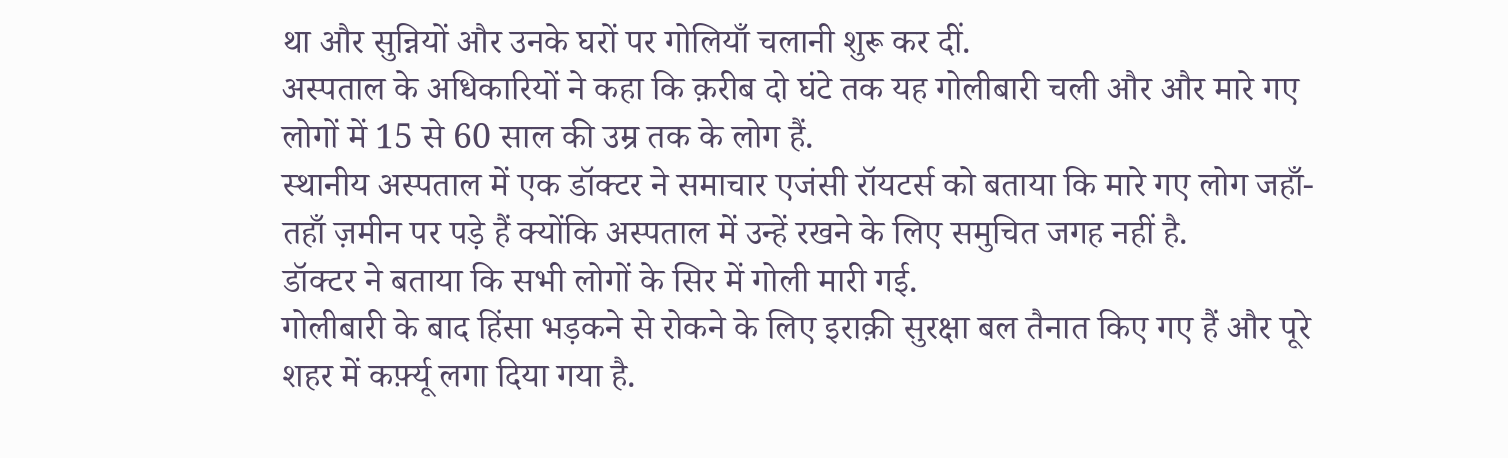था और सुन्नियों और उनके घरों पर गोलियाँ चलानी शुरू कर दीं.
अस्पताल के अधिकारियों ने कहा कि क़रीब दो घंटे तक यह गोलीबारी चली और और मारे गए लोगों में 15 से 60 साल की उम्र तक के लोग हैं.
स्थानीय अस्पताल में एक डॉक्टर ने समाचार एजंसी रॉयटर्स को बताया कि मारे गए लोग जहाँ-तहाँ ज़मीन पर पड़े हैं क्योंकि अस्पताल में उन्हें रखने के लिए समुचित जगह नहीं है.
डॉक्टर ने बताया कि सभी लोगों के सिर में गोली मारी गई.
गोलीबारी के बाद हिंसा भड़कने से रोकने के लिए इराक़ी सुरक्षा बल तैनात किए गए हैं और पूरे शहर में कर्फ़्यू लगा दिया गया है.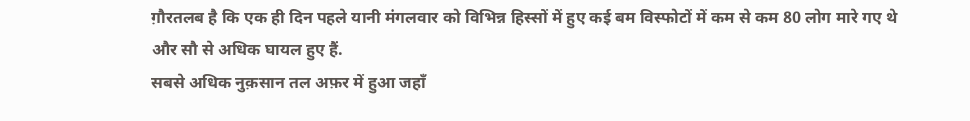ग़ौरतलब है कि एक ही दिन पहले यानी मंगलवार को विभिन्न हिस्सों में हुए कई बम विस्फोटों में कम से कम 80 लोग मारे गए थे और सौ से अधिक घायल हुए हैं.
सबसे अधिक नुक़सान तल अफ़र में हुआ जहाँ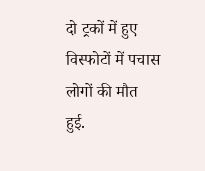दो ट्रकों में हुए विस्फोटों में पचास लोगों की मौत हुई.